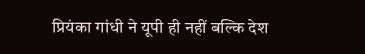प्रियंका गांधी ने यूपी ही नहीं बल्कि देश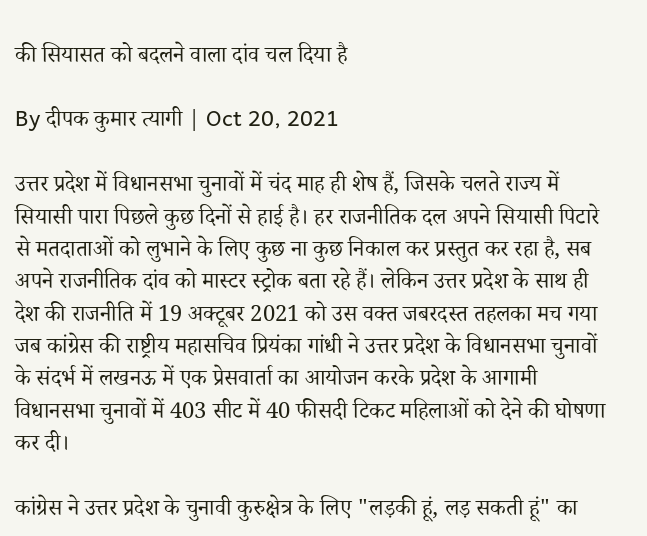की सियासत को बदलने वाला दांव चल दिया है

By दीपक कुमार त्यागी | Oct 20, 2021

उत्तर प्रदेश में विधानसभा चुनावों में चंद माह ही शेष हैं, जिसके चलते राज्य में सियासी पारा पिछले कुछ दिनों से हाई है। हर राजनीतिक दल अपने सियासी पिटारे से मतदाताओं को लुभाने के लिए कुछ ना कुछ निकाल कर प्रस्तुत कर रहा है, सब अपने राजनीतिक दांव को मास्टर स्ट्रोक बता रहे हैं। लेकिन उत्तर प्रदेश के साथ ही देश की राजनीति में 19 अक्टूबर 2021 को उस वक्त जबरदस्त तहलका मच गया जब कांग्रेस की राष्ट्रीय महासचिव प्रियंका गांधी ने उत्तर प्रदेश के विधानसभा चुनावों के संदर्भ में लखनऊ में एक प्रेसवार्ता का आयोजन करके प्रदेश के आगामी विधानसभा चुनावों में 403 सीट में 40 फीसदी टिकट महिलाओं को देने की घोषणा कर दी।

कांग्रेस ने उत्तर प्रदेश के चुनावी कुरुक्षेत्र के लिए "लड़की हूं, लड़ सकती हूं" का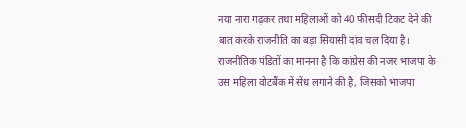नया नारा गढ़कर तथा महिलाओं को 40 फीसदी टिकट देने की बात करके राजनीति का बड़ा सियासी दांव चल दिया है। राजनीतिक पंडितों का मानना है कि कांग्रेस की नजर भाजपा के उस महिला वोटबैंक में सेंध लगाने की है, जिसको भाजपा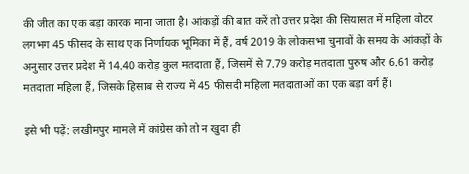की जीत का एक बड़ा कारक माना जाता है। आंकड़ों की बात करें तो उत्तर प्रदेश की सियासत में महिला वोटर लगभग 45 फीसद के साथ एक निर्णायक भूमिका में हैं, वर्ष 2019 के लोकसभा चुनावों के समय के आंकड़ों के अनुसार उत्तर प्रदेश में 14.40 करोड़ कुल मतदाता हैं, जिसमें से 7.79 करोड़ मतदाता पुरुष और 6.61 करोड़ मतदाता महिला हैं, जिसके हिसाब से राज्य में 45 फीसदी महिला मतदाताओं का एक बड़ा वर्ग हैं।

इसे भी पढ़ें: लखीमपुर मामले में कांग्रेस को तो न खुदा ही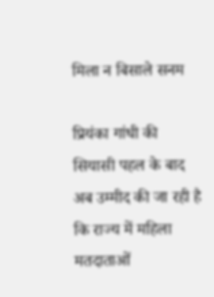मिला न बिसाले सनम

प्रियंका गांधी की सियासी पहल के बाद अब उम्मीद की जा रही है कि राज्य में महिला मतदाताओं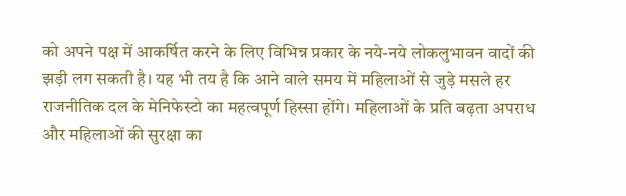को अपने पक्ष में आकर्षित करने के लिए विभिन्न प्रकार के नये-नये लोकलुभावन वादों की झड़ी लग सकती है। यह भी तय है कि आने वाले समय में महिलाओं से जुड़े मसले हर राजनीतिक दल के मेनिफेस्टो का महत्वपूर्ण हिस्सा होंगे। महिलाओं के प्रति बढ़ता अपराध और महिलाओं की सुरक्षा का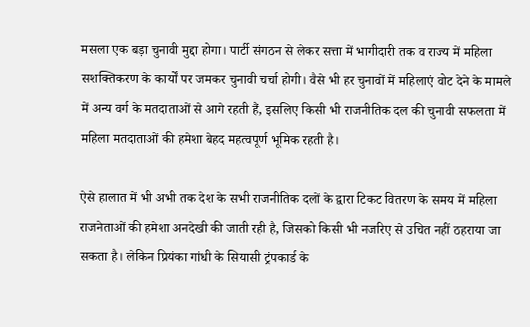मसला एक बड़ा चुनावी मुद्दा होगा। पार्टी संगठन से लेकर सत्ता में भागीदारी तक व राज्य में महिला सशक्तिकरण के कार्यों पर जमकर चुनावी चर्चा होगी। वैसे भी हर चुनावों में महिलाएं वोट देने के मामले में अन्य वर्ग के मतदाताओं से आगे रहती हैं, इसलिए किसी भी राजनीतिक दल की चुनावी सफलता में महिला मतदाताओं की हमेशा बेहद महत्वपूर्ण भूमिक रहती है।

ऐसे हालात में भी अभी तक देश के सभी राजनीतिक दलों के द्वारा टिकट वितरण के समय में महिला राजनेताओं की हमेशा अनदेखी की जाती रही है, जिसको किसी भी नजरिए से उचित नहीं ठहराया जा सकता है। लेकिन प्रियंका गांधी के सियासी ट्रंपकार्ड के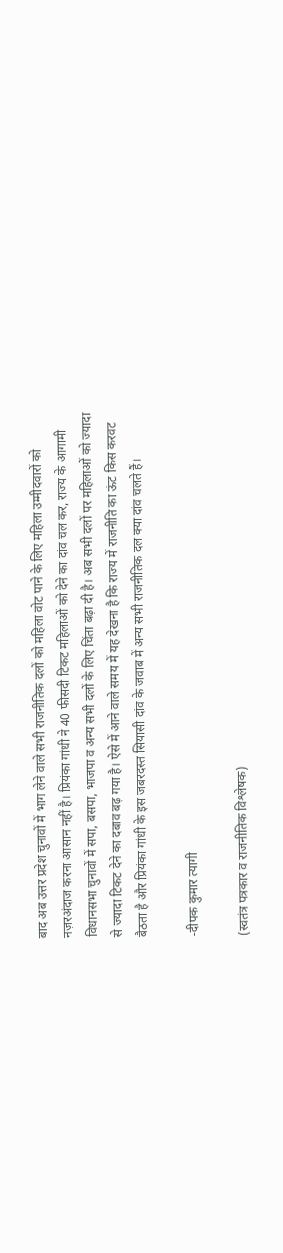बाद अब उत्तर प्रदेश चुनावों में भाग लेने वाले सभी राजनीतिक दलों को महिला वोट पाने के लिए महिला उम्मीदवारों को नज़रअंदाज करना आसान नहीं है। प्रियंका गांधी ने 40 फीसदी टिकट महिलाओं को देने का दांव चल कर, राज्य के आगामी विधानसभा चुनावों में सपा, बसपा, भाजपा व अन्य सभी दलों के लिए चिंता बढ़ा दी है। अब सभी दलों पर महिलाओं को ज्यादा से ज्यादा टिकट देने का दबाव बढ़ गया है। ऐसे में आने वाले समय में यह देखना है कि राज्य में राजनीति का ऊंट किस करवट बैठता है और प्रियंका गांधी के इस जबरदस्त सियासी दांव के जवाब में अन्य सभी राजनीतिक दल क्या दांव चलते हैं।

-दीपक कुमार त्यागी

(स्वतंत्र पत्रकार व राजनीतिक विश्लेषक)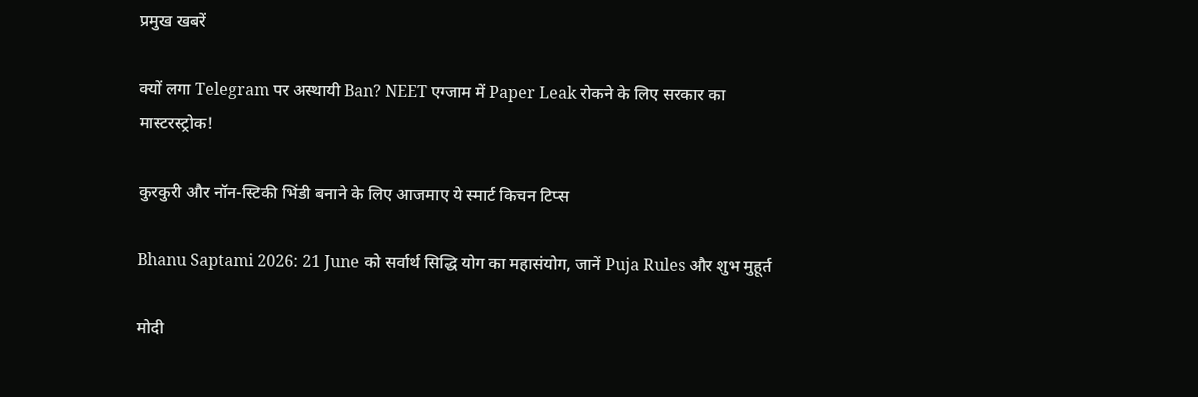प्रमुख खबरें

क्यों लगा Telegram पर अस्थायी Ban? NEET एग्जाम में Paper Leak रोकने के लिए सरकार का मास्टरस्ट्रोक!

कुरकुरी और नॉन-स्टिकी भिंडी बनाने के लिए आजमाए ये स्मार्ट किचन टिप्स

Bhanu Saptami 2026: 21 June को सर्वार्थ सिद्धि योग का महासंयोग, जानें Puja Rules और शुभ मुहूर्त

मोदी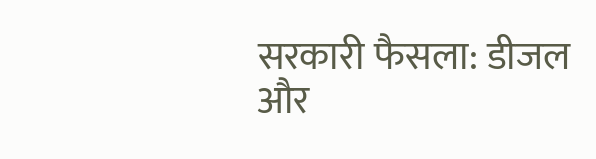सरकारी फैसला: डीजल और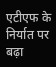एटीएफ के निर्यात पर बढ़ा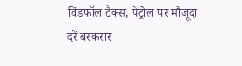विंडफॉल टैक्स, पेट्रोल पर मौजूदा दरें बरकरार